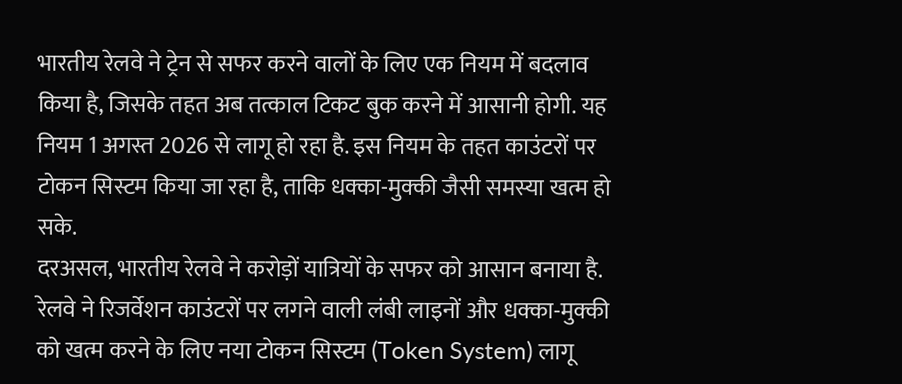भारतीय रेलवे ने ट्रेन से सफर करने वालों के लिए एक नियम में बदलाव किया है, जिसके तहत अब तत्काल टिकट बुक करने में आसानी होगी. यह नियम 1 अगस्त 2026 से लागू हो रहा है. इस नियम के तहत काउंटरों पर टोकन सिस्टम किया जा रहा है, ताकि धक्का-मुक्की जैसी समस्या खत्म हो सके.
दरअसल, भारतीय रेलवे ने करोड़ों यात्रियों के सफर को आसान बनाया है. रेलवे ने रिजर्वेशन काउंटरों पर लगने वाली लंबी लाइनों और धक्का-मुक्की को खत्म करने के लिए नया टोकन सिस्टम (Token System) लागू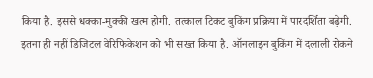किया है. इससे धक्का-मुक्की खत्म होगी. तत्काल टिकट बुकिंग प्रक्रिया में पारदर्शिता बढ़ेगी.
इतना ही नहीं डिजिटल वेरिफिकेशन को भी सख्त किया है. ऑनलाइन बुकिंग में दलाली रोकने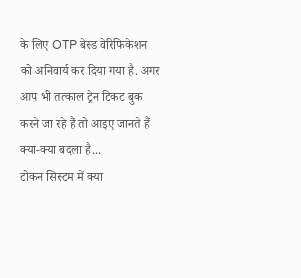के लिए OTP बेस्ड वेरिफिकेशन को अनिवार्य कर दिया गया है. अगर आप भी तत्काल ट्रेन टिकट बुक करने जा रहे हैं तो आइए जानते हैं क्या-क्या बदला है...
टोकन सिस्टम में क्या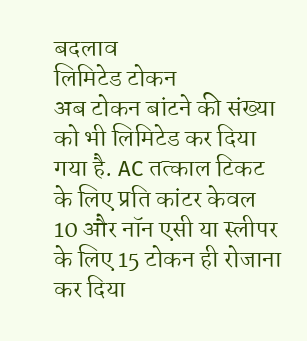बदलाव
लिमिटेड टोकन
अब टोकन बांटने की संख्या को भी लिमिटेड कर दिया गया है. AC तत्काल टिकट के लिए प्रति कांटर केवल 10 और नॉन एसी या स्लीपर के लिए 15 टोकन ही रोजाना कर दिया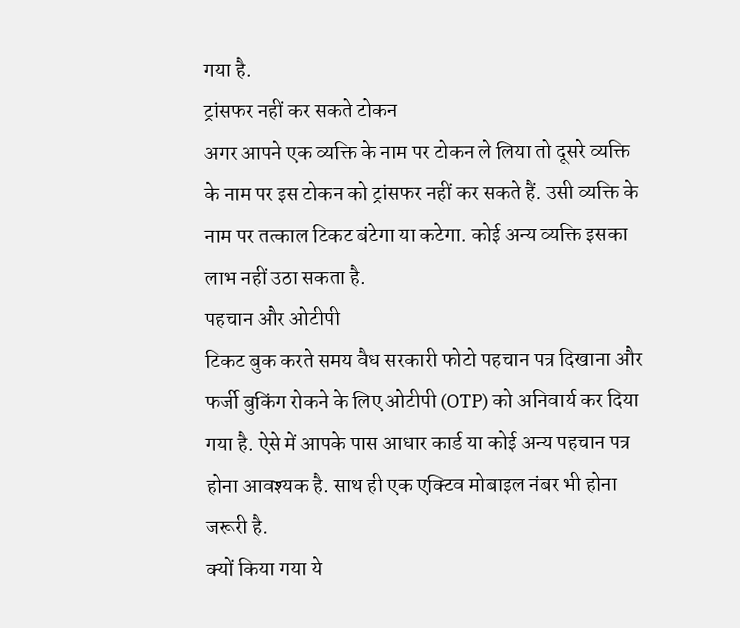गया है.
ट्रांसफर नहीं कर सकते टोकन
अगर आपने एक व्यक्ति के नाम पर टोकन ले लिया तो दूसरे व्यक्ति के नाम पर इस टोकन को ट्रांसफर नहीं कर सकते हैं. उसी व्यक्ति के नाम पर तत्काल टिकट बंटेगा या कटेगा. कोई अन्य व्यक्ति इसका लाभ नहीं उठा सकता है.
पहचान और ओटीपी
टिकट बुक करते समय वैध सरकारी फोटो पहचान पत्र दिखाना और फर्जी बुकिंग रोकने के लिए ओटीपी (OTP) को अनिवार्य कर दिया गया है. ऐसे में आपके पास आधार कार्ड या कोई अन्य पहचान पत्र होना आवश्यक है. साथ ही एक एक्टिव मोबाइल नंबर भी होना जरूरी है.
क्यों किया गया ये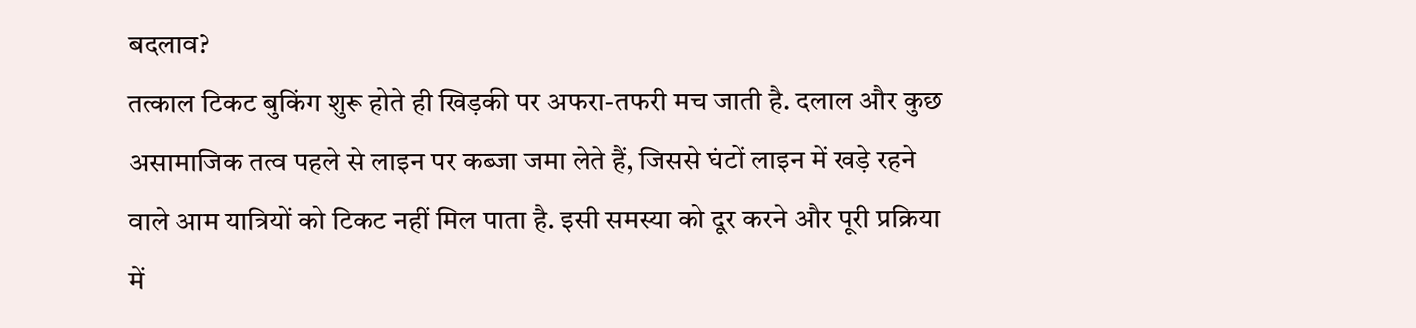बदलाव?
तत्काल टिकट बुकिंग शुरू होते ही खिड़की पर अफरा-तफरी मच जाती है. दलाल और कुछ असामाजिक तत्व पहले से लाइन पर कब्जा जमा लेते हैं, जिससे घंटों लाइन में खड़े रहने वाले आम यात्रियों को टिकट नहीं मिल पाता है. इसी समस्या को दूर करने और पूरी प्रक्रिया में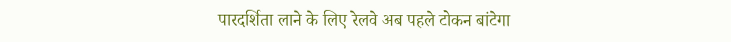पारदर्शिता लाने के लिए रेलवे अब पहले टोकन बांटेगा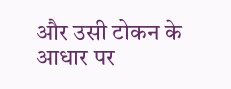और उसी टोकन के आधार पर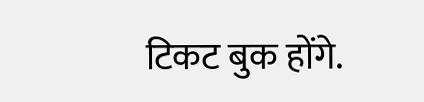टिकट बुक होंगे.